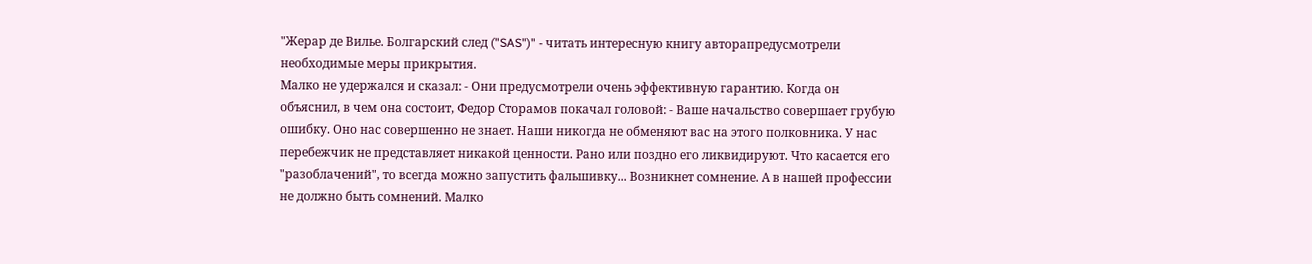"Жерар де Вилье. Болгарский след ("SAS")" - читать интересную книгу авторапредусмотрели необходимые меры прикрытия.
Малко не удержался и сказал: - Они предусмотрели очень эффективную гарантию. Когда он объяснил, в чем она состоит, Федор Сторамов покачал головой: - Ваше начальство совершает грубую ошибку. Оно нас совершенно не знает. Наши никогда не обменяют вас на этого полковника. У нас перебежчик не представляет никакой ценности. Рано или поздно его ликвидируют. Что касается его "разоблачений", то всегда можно запустить фальшивку... Возникнет сомнение. А в нашей профессии не должно быть сомнений. Малко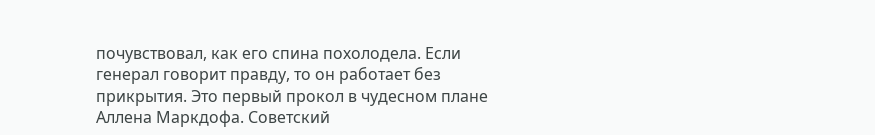почувствовал, как его спина похолодела. Если генерал говорит правду, то он работает без прикрытия. Это первый прокол в чудесном плане Аллена Маркдофа. Советский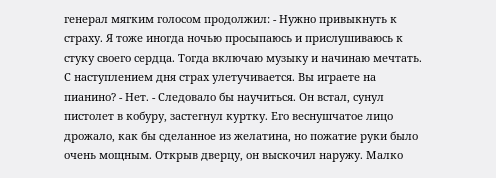генерал мягким голосом продолжил: - Нужно привыкнуть к страху. Я тоже иногда ночью просыпаюсь и прислушиваюсь к стуку своего сердца. Тогда включаю музыку и начинаю мечтать. С наступлением дня страх улетучивается. Вы играете на пианино? - Нет. - Следовало бы научиться. Он встал, сунул пистолет в кобуру, застегнул куртку. Его веснушчатое лицо дрожало, как бы сделанное из желатина, но пожатие руки было очень мощным. Открыв дверцу, он выскочил наружу. Малко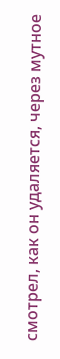смотрел, как он удаляется, через мутное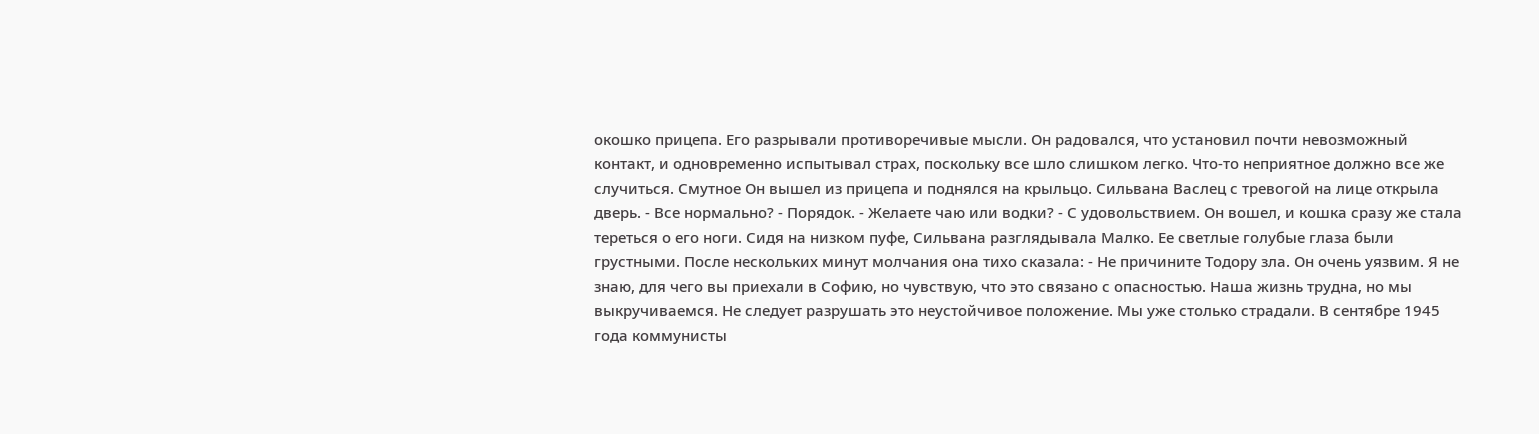окошко прицепа. Его разрывали противоречивые мысли. Он радовался, что установил почти невозможный контакт, и одновременно испытывал страх, поскольку все шло слишком легко. Что-то неприятное должно все же случиться. Смутное Он вышел из прицепа и поднялся на крыльцо. Сильвана Васлец с тревогой на лице открыла дверь. - Все нормально? - Порядок. - Желаете чаю или водки? - С удовольствием. Он вошел, и кошка сразу же стала тереться о его ноги. Сидя на низком пуфе, Сильвана разглядывала Малко. Ее светлые голубые глаза были грустными. После нескольких минут молчания она тихо сказала: - Не причините Тодору зла. Он очень уязвим. Я не знаю, для чего вы приехали в Софию, но чувствую, что это связано с опасностью. Наша жизнь трудна, но мы выкручиваемся. Не следует разрушать это неустойчивое положение. Мы уже столько страдали. В сентябре 1945 года коммунисты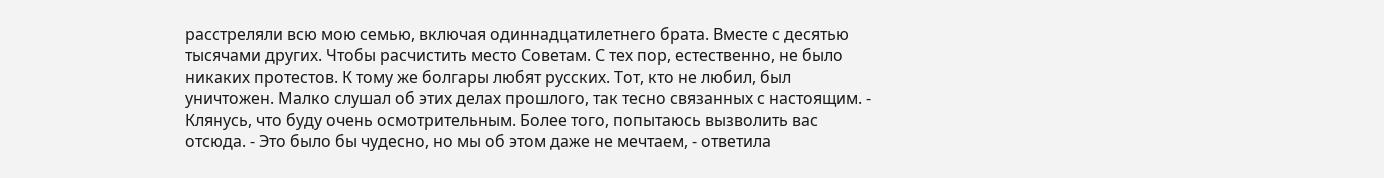расстреляли всю мою семью, включая одиннадцатилетнего брата. Вместе с десятью тысячами других. Чтобы расчистить место Советам. С тех пор, естественно, не было никаких протестов. К тому же болгары любят русских. Тот, кто не любил, был уничтожен. Малко слушал об этих делах прошлого, так тесно связанных с настоящим. - Клянусь, что буду очень осмотрительным. Более того, попытаюсь вызволить вас отсюда. - Это было бы чудесно, но мы об этом даже не мечтаем, - ответила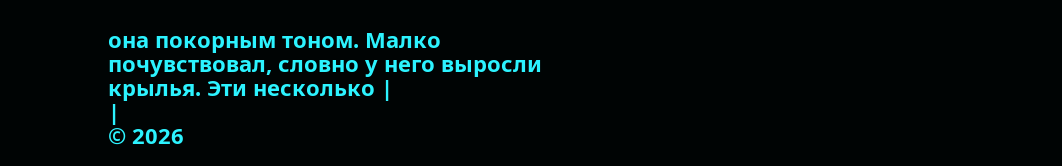она покорным тоном. Малко почувствовал, словно у него выросли крылья. Эти несколько |
|
© 2026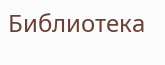Библиотека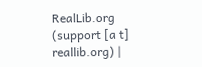RealLib.org
(support [a t] reallib.org) |